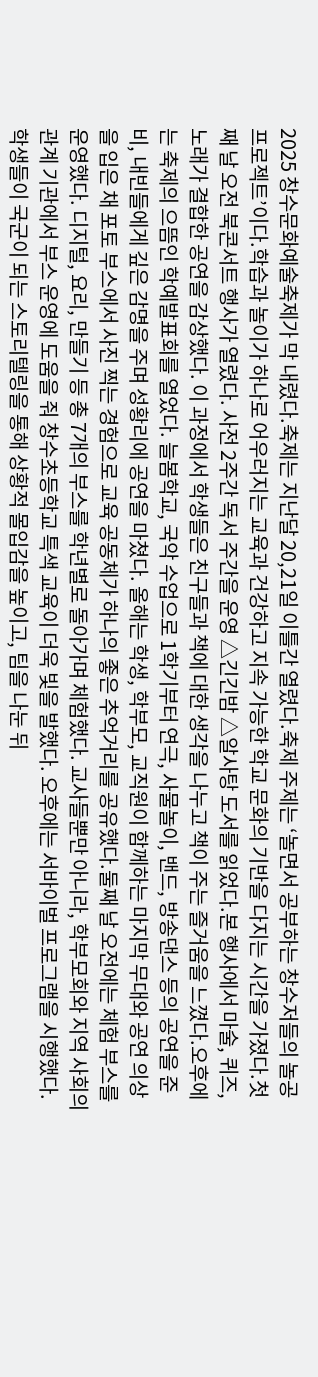2025 창수문화예술축제가 막 내렸다.축제는 지난달 20,21일 이틀간 열렸다.축제 주제는 ‘놀면서 공부하는 창수저들의 놀공 프로젝트’이다.학습과 놀이가 하나로 어우러지는 교육과 건강하고 지속 가능한 학교 문화의 기반을 다지는 시간을 가졌다.첫째 날 오전 북콘서트 행사가 열렸다. 사전 2주간 독서 주간을 운영 △긴긴밤 △알사탕 도서를 읽었다.본 행사에서 마술, 퀴즈, 노래가 결합한 공연을 감상했다. 이 과정에서 학생들은 친구들과 책에 대한 생각을 나누고 책이 주는 즐거움을 느꼈다.오후에는 축제의 으뜸인 학예발표회를 열었다. 늘봄학교, 국악 수업으로 1학기부터 연극, 사물놀이, 밴드, 방송댄스 등의 공연을 준비, 내빈들에게 깊은 감명을 주며 성황리에 공연을 마쳤다. 올해는 학생, 학부모, 교직원이 함께하는 마지막 무대와 공연 의상을 입은 채 포토 부스에서 사진 찍는 경험으로 교육 공동체가 하나의 좋은 추억거리를 공유했다.둘째 날 오전에는 체험 부스를 운영했다. 디지털, 요리, 만들기 등 총 7개의 부스를 학년별로 돌아가며 체험했다. 교사들뿐만 아니라, 학부모회와 지역 사회의 관계 기관에서 부스 운영에 도움을 줘 창수초등학교 특색 교육이 더욱 빛을 발했다. 오후에는 서바이벌 프로그램을 시행했다. 학생들이 국군이 되는 스토리텔링을 통해 상황적 몰입감을 높이고, 팀을 나눈 뒤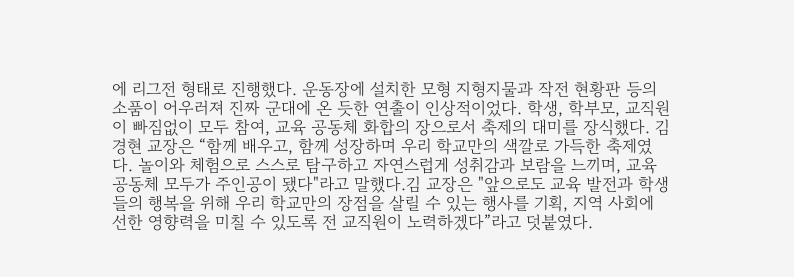에 리그전 형태로 진행했다. 운동장에 설치한 모형 지형지물과 작전 현황판 등의 소품이 어우러져 진짜 군대에 온 듯한 연출이 인상적이었다. 학생, 학부모, 교직원이 빠짐없이 모두 참여, 교육 공동체 화합의 장으로서 축제의 대미를 장식했다. 김경현 교장은 “함께 배우고, 함께 성장하며 우리 학교만의 색깔로 가득한 축제였다. 놀이와 체험으로 스스로 탐구하고 자연스럽게 성취감과 보람을 느끼며, 교육 공동체 모두가 주인공이 됐다"라고 말했다.김 교장은 "앞으로도 교육 발전과 학생들의 행복을 위해 우리 학교만의 장점을 살릴 수 있는 행사를 기획, 지역 사회에 선한 영향력을 미칠 수 있도록 전 교직원이 노력하겠다”라고 덧붙였다.